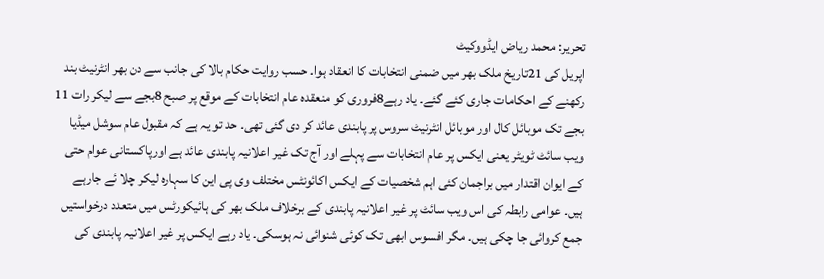تحریر: محمد ریاض ایڈووکیٹ
اپریل کی 21تاریخ ملک بھر میں ضمنی انتخابات کا انعقاد ہوا۔ حسب روایت حکام بالا کی جانب سے دن بھر انٹرنیٹ بند رکھنے کے احکامات جاری کئے گئے۔ یاد رہے8فروری کو منعقدہ عام انتخابات کے موقع پر صبح 8بجے سے لیکر رات 11 بجے تک موبائل کال اور موبائل انٹرنیٹ سروس پر پابندی عائد کر دی گئی تھی۔ حد تو یہ ہے کہ مقبول عام سوشل میڈیا ویب سائٹ ٹویٹر یعنی ایکس پر عام انتخابات سے پہلے اور آج تک غیر اعلانیہ پابندی عائد ہے اورپاکستانی عوام حتی کے ایوان اقتدار میں براجمان کئی اہم شخصیات کے ایکس اکائونٹس مختلف وی پی این کا سہارہ لیکر چلا ئے جارہے ہیں۔ عوامی رابطہ کی اس ویب سائٹ پر غیر اعلانیہ پابندی کے برخلاف ملک بھر کی ہائیکورٹس میں متعدد درخواستیں جمع کروائی جا چکی ہیں۔ مگر افسوس ابھی تک کوئی شنوائی نہ ہوسکی۔ یاد رہے ایکس پر غیر اعلانیہ پابندی کی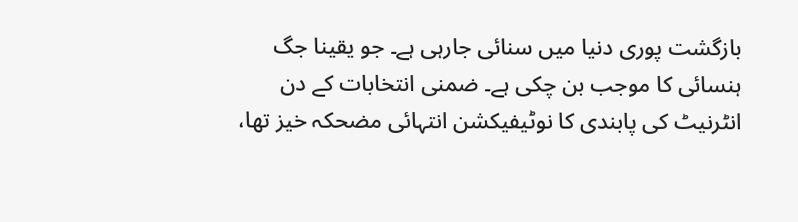بازگشت پوری دنیا میں سنائی جارہی ہے۔ جو یقینا جگ ہنسائی کا موجب بن چکی ہے۔ ضمنی انتخابات کے دن انٹرنیٹ کی پابندی کا نوٹیفیکشن انتہائی مضحکہ خیز تھا،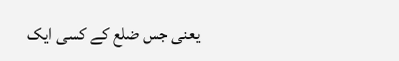یعنی جس ضلع کے کسی ایک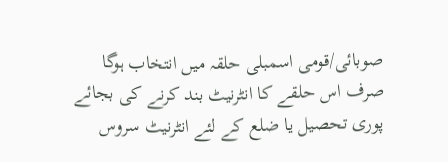صوبائی/قومی اسمبلی حلقہ میں انتخاب ہوگا صرف اس حلقے کا انٹرنیٹ بند کرنے کی بجائے پوری تحصیل یا ضلع کے لئے انٹرنیٹ سروس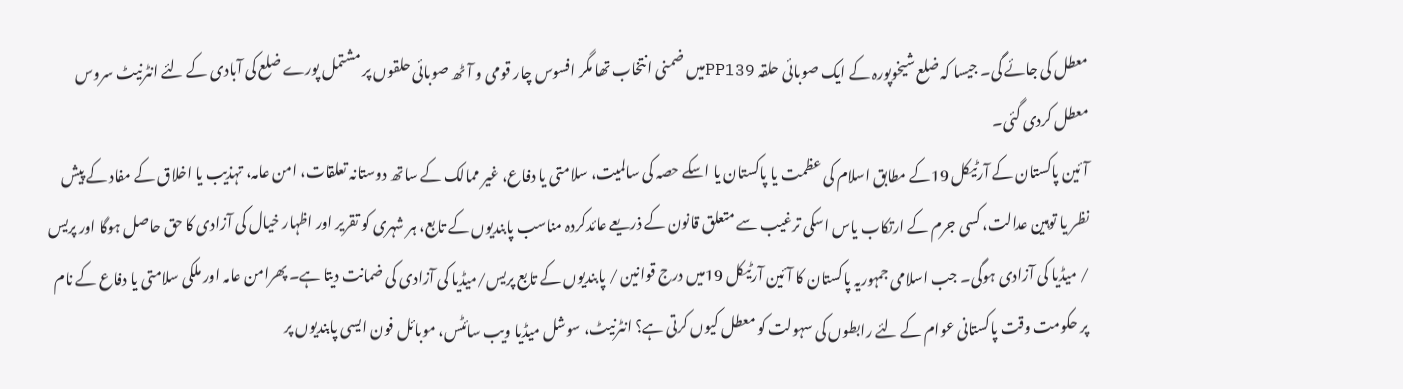معطل کی جائے گی۔ جیسا کہ ضلع شیخوپورہ کے ایک صوبائی حلقہ PP139میں ضمنی انتخاب تھا مگر افسوس چار قومی و آٹھ صوبائی حلقوں پر مشتمل پورے ضلع کی آبادی کے لئے انٹرنیٹ سروس معطل کردی گئی۔
آئین پاکستان کے آرٹیکل 19کے مطابق اسلام کی عظمت یا پاکستان یا اسکے حصہ کی سالمیت، سلامتی یا دفاع، غیر ممالک کے ساتھ دوستانہ تعلقات، امن عامہ، تہذیب یا اخلاق کے مفاد کے پیش نظر یا توہین عدالت، کسی جرم کے ارتکاب یاس اسکی ترغیب سے متعلق قانون کے ذریعے عائدکردہ مناسب پابندیوں کے تابع، ہر شہری کو تقریر اور اظہار خیال کی آزادی کا حق حاصل ہوگا اور پریس / میڈیا کی آزادی ہوگی۔ جب اسلامی جمہوریہ پاکستان کا آئین آرٹیکل 19میں درج قوانین / پابندیوں کے تابع پریس/میڈیا کی آزادی کی ضمانت دیتا ہے۔ پھرامن عامہ اور ملکی سلامتی یا دفاع کے نام پر حکومت وقت پاکستانی عوام کے لئے رابطوں کی سہولت کو معطل کیوں کرتی ہے؟ انٹرنیٹ، سوشل میڈیا ویب سائٹس، موبائل فون ایسی پابندیوں پر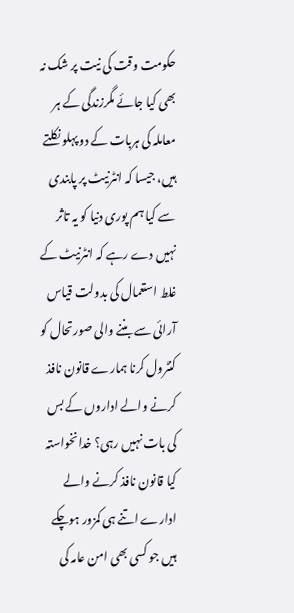حکومت وقت کی نیت پر شک نہ بھی کیا جائے مگرزندگی کے ہر معاملہ کی ہربات کے دو پہلو نکلتے ہیں، جیسا کہ انٹرنیٹ پر پابندی سے کیا ہم پوری دنیا کو یہ تاثر نہیں دے رہے کہ انٹرنیٹ کے غلط استعمال کی بدولت قیاس آرائی سے بننے والی صورتحال کو کنٹرول کرنا ہمارے قانون نافذ کرنے والے اداروں کے بس کی بات نہیں رہی؟ خدانخواستہ کیا قانون نافذ کرنے والے ادارے اتنے ہی کمزور ہوچکے ہیں جو کسی بھی امن عامہ کی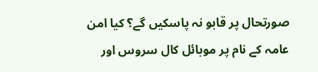صورتحال پر قابو نہ پاسکیں گے؟ کیا امن عامہ کے نام پر موبائل کال سروس اور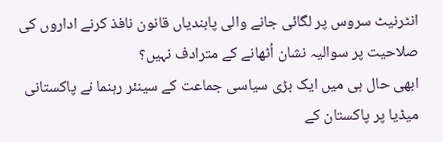انٹرنیٹ سروس پر لگائی جانے والی پابندیاں قانون نافذ کرنے اداروں کی صلاحیت پر سوالیہ نشان اُٹھانے کے مترادف نہیں؟
ابھی حال ہی میں ایک بڑی سیاسی جماعت کے سینئر رہنما نے پاکستانی میڈیا پر پاکستان کے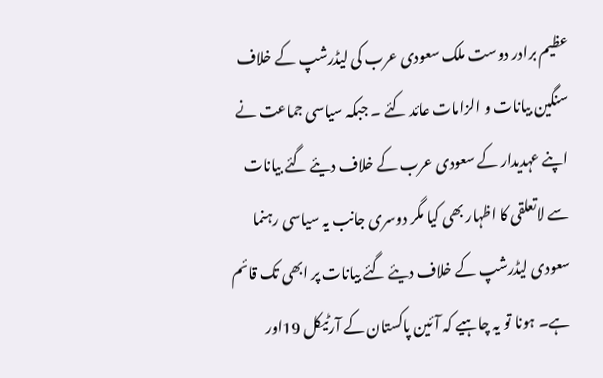عظیم برادر دوست ملک سعودی عرب کی لیڈرشپ کے خلاف سنگین بیانات و الزامات عائد کئے ۔ جبکہ سیاسی جماعت نے اپنے عہدیدار کے سعودی عرب کے خلاف دیئے گئے بیانات سے لاتعلقی کا اظہار بھی کیا مگر دوسری جانب یہ سیاسی رہنما سعودی لیڈرشپ کے خلاف دیئے گئے بیانات پر ابھی تک قائم ہے۔ ہونا تو یہ چاہیے کہ آئین پاکستان کے آرٹیکل 19اور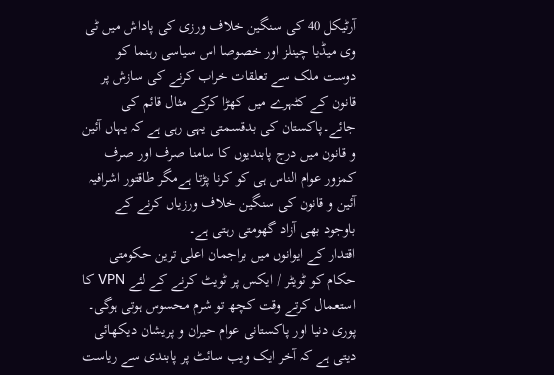آرٹیکل 40 کی سنگین خلاف ورزی کی پاداش میں ٹی وی میڈیا چینلز اور خصوصا اس سیاسی رہنما کو دوست ملک سے تعلقات خراب کرنے کی سازش پر قانون کے کٹہرے میں کھڑا کرکے مثال قائم کی جائے۔پاکستان کی بدقسمتی یہی رہی ہے کہ یہاں آئین و قانون میں درج پابندیوں کا سامنا صرف اور صرف کمزور عوام الناس ہی کو کرنا پڑتا ہےمگر طاقتور اشرافیہ آئین و قانون کی سنگین خلاف ورزیاں کرنے کے باوجود بھی آزاد گھومتی رہتی ہے۔
اقتدار کے ایوانوں میں براجمان اعلی ترین حکومتی حکام کو ٹویٹر / ایکس پر ٹویٹ کرنے کے لئے VPN کا استعمال کرتے وقت کچھ تو شرم محسوس ہوتی ہوگی۔ پوری دنیا اور پاکستانی عوام حیران و پریشان دیکھائی دیتی ہے کہ آخر ایک ویب سائٹ پر پابندی سے ریاست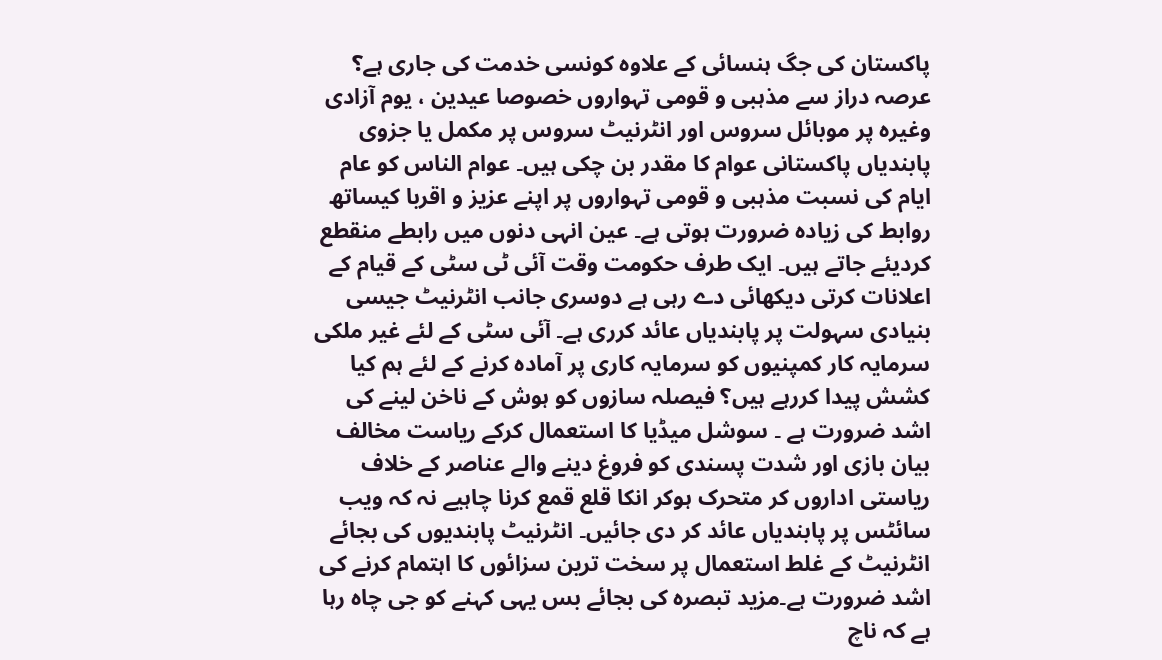پاکستان کی جگ ہنسائی کے علاوہ کونسی خدمت کی جاری ہے؟ عرصہ دراز سے مذہبی و قومی تہواروں خصوصا عیدین ، یوم آزادی وغیرہ پر موبائل سروس اور انٹرنیٹ سروس پر مکمل یا جزوی پابندیاں پاکستانی عوام کا مقدر بن چکی ہیں۔ عوام الناس کو عام ایام کی نسبت مذہبی و قومی تہواروں پر اپنے عزیز و اقربا کیساتھ روابط کی زیادہ ضرورت ہوتی ہے۔ عین انہی دنوں میں رابطے منقطع کردیئے جاتے ہیں۔ ایک طرف حکومت وقت آئی ٹی سٹی کے قیام کے اعلانات کرتی دیکھائی دے رہی ہے دوسری جانب انٹرنیٹ جیسی بنیادی سہولت پر پابندیاں عائد کرری ہے۔ آئی سٹی کے لئے غیر ملکی سرمایہ کار کمپنیوں کو سرمایہ کاری پر آمادہ کرنے کے لئے ہم کیا کشش پیدا کررہے ہیں؟ فیصلہ سازوں کو ہوش کے ناخن لینے کی اشد ضرورت ہے ۔ سوشل میڈیا کا استعمال کرکے ریاست مخالف بیان بازی اور شدت پسندی کو فروغ دینے والے عناصر کے خلاف ریاستی اداروں کر متحرک ہوکر انکا قلع قمع کرنا چاہیے نہ کہ ویب سائٹس پر پابندیاں عائد کر دی جائیں۔ انٹرنیٹ پابندیوں کی بجائے انٹرنیٹ کے غلط استعمال پر سخت ترین سزائوں کا اہتمام کرنے کی اشد ضرورت ہے۔مزید تبصرہ کی بجائے بس یہی کہنے کو جی چاہ رہا ہے کہ ناچ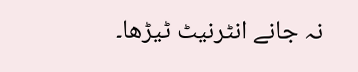نہ جانے انٹرنیٹ ٹیڑھا۔